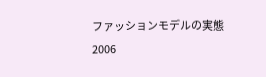ファッションモデルの実態
2006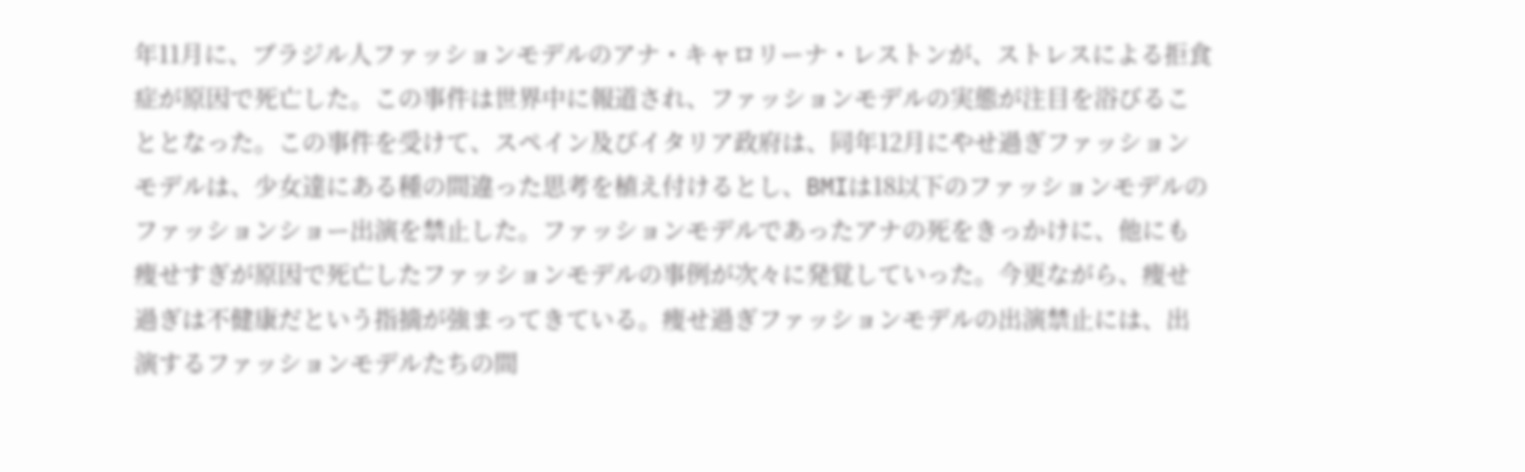年11月に、ブラジル人ファッションモデルのアナ・キャロリーナ・レストンが、ストレスによる拒食症が原因で死亡した。この事件は世界中に報道され、ファッションモデルの実態が注目を浴びることとなった。この事件を受けて、スペイン及びイタリア政府は、同年12月にやせ過ぎファッションモデルは、少女達にある種の間違った思考を植え付けるとし、BMIは18以下のファッションモデルのファッションショー出演を禁止した。ファッションモデルであったアナの死をきっかけに、他にも痩せすぎが原因で死亡したファッションモデルの事例が次々に発覚していった。今更ながら、痩せ過ぎは不健康だという指摘が強まってきている。痩せ過ぎファッションモデルの出演禁止には、出演するファッションモデルたちの間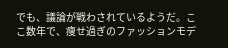でも、議論が戦わされているようだ。ここ数年で、痩せ過ぎのファッションモデ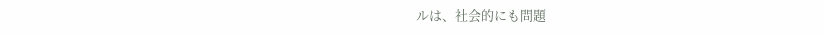ルは、社会的にも問題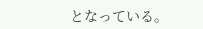となっている。